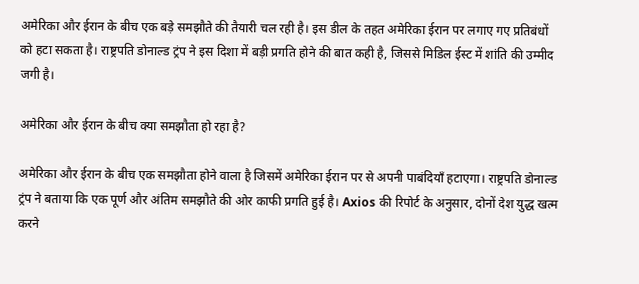अमेरिका और ईरान के बीच एक बड़े समझौते की तैयारी चल रही है। इस डील के तहत अमेरिका ईरान पर लगाए गए प्रतिबंधों को हटा सकता है। राष्ट्रपति डोनाल्ड ट्रंप ने इस दिशा में बड़ी प्रगति होने की बात कही है, जिससे मिडिल ईस्ट में शांति की उम्मीद जगी है।

अमेरिका और ईरान के बीच क्या समझौता हो रहा है?

अमेरिका और ईरान के बीच एक समझौता होने वाला है जिसमें अमेरिका ईरान पर से अपनी पाबंदियाँ हटाएगा। राष्ट्रपति डोनाल्ड ट्रंप ने बताया कि एक पूर्ण और अंतिम समझौते की ओर काफी प्रगति हुई है। Axios की रिपोर्ट के अनुसार, दोनों देश युद्ध खत्म करने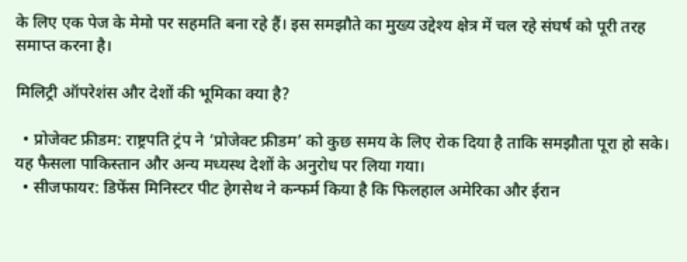के लिए एक पेज के मेमो पर सहमति बना रहे हैं। इस समझौते का मुख्य उद्देश्य क्षेत्र में चल रहे संघर्ष को पूरी तरह समाप्त करना है।

मिलिट्री ऑपरेशंस और देशों की भूमिका क्या है?

  • प्रोजेक्ट फ्रीडम: राष्ट्रपति ट्रंप ने ‘प्रोजेक्ट फ्रीडम’ को कुछ समय के लिए रोक दिया है ताकि समझौता पूरा हो सके। यह फैसला पाकिस्तान और अन्य मध्यस्थ देशों के अनुरोध पर लिया गया।
  • सीजफायर: डिफेंस मिनिस्टर पीट हेगसेथ ने कन्फर्म किया है कि फिलहाल अमेरिका और ईरान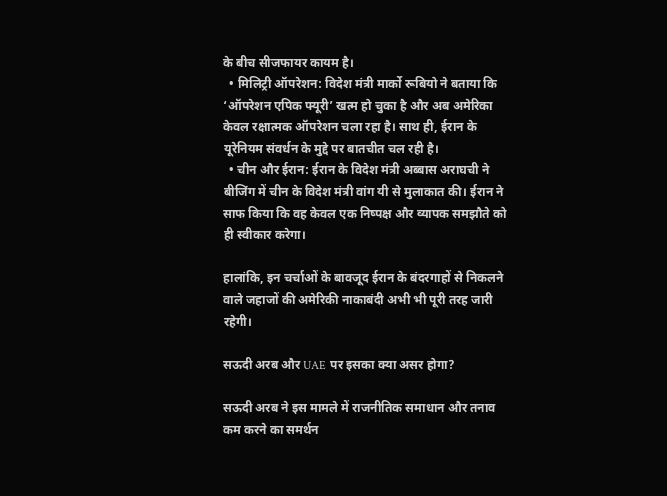के बीच सीजफायर कायम है।
  • मिलिट्री ऑपरेशन: विदेश मंत्री मार्को रूबियो ने बताया कि ‘ऑपरेशन एपिक फ्यूरी’ खत्म हो चुका है और अब अमेरिका केवल रक्षात्मक ऑपरेशन चला रहा है। साथ ही, ईरान के यूरेनियम संवर्धन के मुद्दे पर बातचीत चल रही है।
  • चीन और ईरान: ईरान के विदेश मंत्री अब्बास अराघची ने बीजिंग में चीन के विदेश मंत्री वांग यी से मुलाकात की। ईरान ने साफ किया कि वह केवल एक निष्पक्ष और व्यापक समझौते को ही स्वीकार करेगा।

हालांकि, इन चर्चाओं के बावजूद ईरान के बंदरगाहों से निकलने वाले जहाजों की अमेरिकी नाकाबंदी अभी भी पूरी तरह जारी रहेगी।

सऊदी अरब और UAE पर इसका क्या असर होगा?

सऊदी अरब ने इस मामले में राजनीतिक समाधान और तनाव कम करने का समर्थन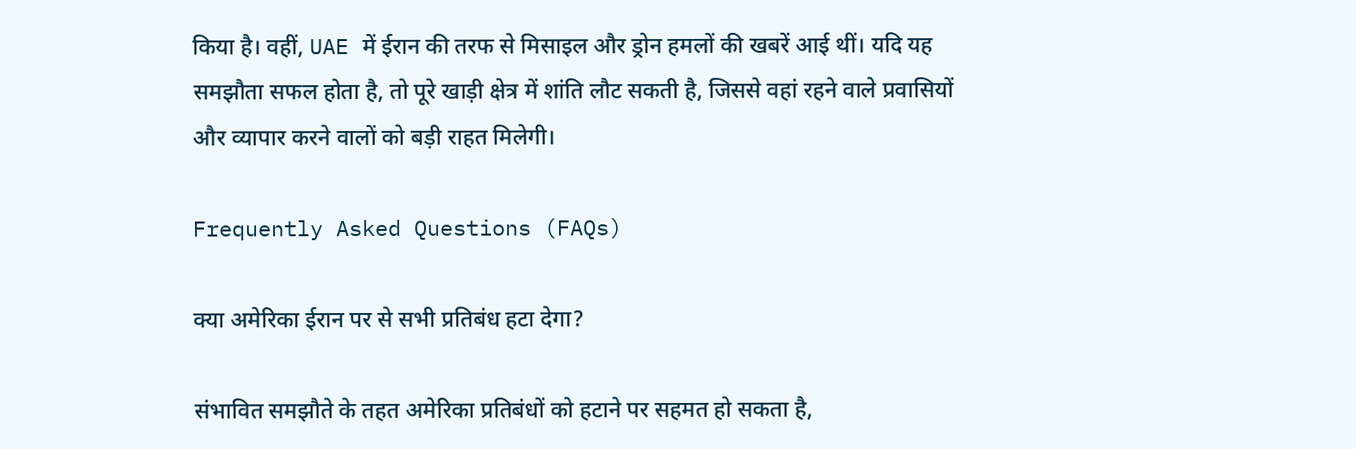किया है। वहीं, UAE में ईरान की तरफ से मिसाइल और ड्रोन हमलों की खबरें आई थीं। यदि यह समझौता सफल होता है, तो पूरे खाड़ी क्षेत्र में शांति लौट सकती है, जिससे वहां रहने वाले प्रवासियों और व्यापार करने वालों को बड़ी राहत मिलेगी।

Frequently Asked Questions (FAQs)

क्या अमेरिका ईरान पर से सभी प्रतिबंध हटा देगा?

संभावित समझौते के तहत अमेरिका प्रतिबंधों को हटाने पर सहमत हो सकता है,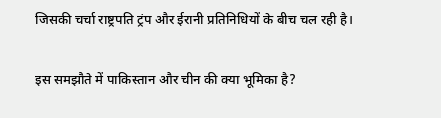जिसकी चर्चा राष्ट्रपति ट्रंप और ईरानी प्रतिनिधियों के बीच चल रही है।

इस समझौते में पाकिस्तान और चीन की क्या भूमिका है?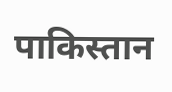पाकिस्तान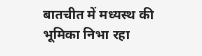बातचीत में मध्यस्थ की भूमिका निभा रहा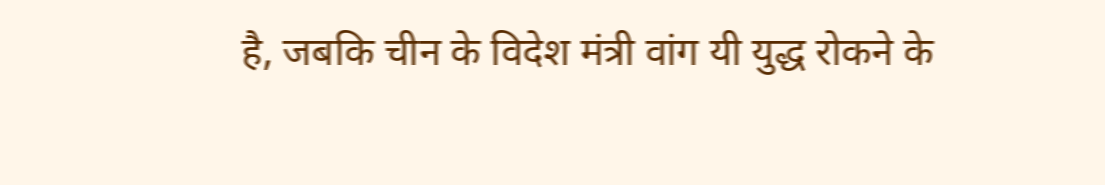है, जबकि चीन के विदेश मंत्री वांग यी युद्ध रोकने के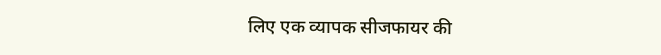लिए एक व्यापक सीजफायर की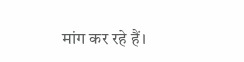मांग कर रहे हैं।